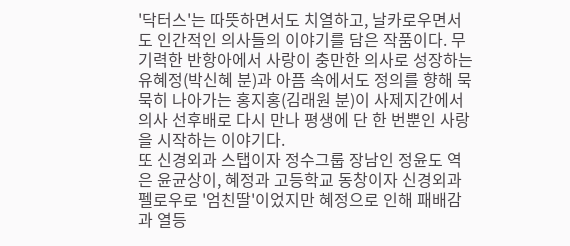'닥터스'는 따뜻하면서도 치열하고, 날카로우면서도 인간적인 의사들의 이야기를 담은 작품이다. 무기력한 반항아에서 사랑이 충만한 의사로 성장하는 유혜정(박신혜 분)과 아픔 속에서도 정의를 향해 묵묵히 나아가는 홍지홍(김래원 분)이 사제지간에서 의사 선후배로 다시 만나 평생에 단 한 번뿐인 사랑을 시작하는 이야기다.
또 신경외과 스탭이자 정수그룹 장남인 정윤도 역은 윤균상이, 혜정과 고등학교 동창이자 신경외과 펠로우로 '엄친딸'이었지만 혜정으로 인해 패배감과 열등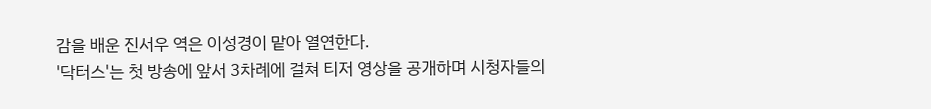감을 배운 진서우 역은 이성경이 맡아 열연한다.
'닥터스'는 첫 방송에 앞서 3차례에 걸쳐 티저 영상을 공개하며 시청자들의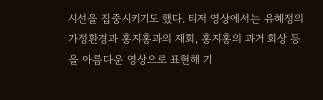시선을 집중시키기도 했다. 티저 영상에서는 유혜정의 가정환경과 홍지홍과의 재회, 홍지홍의 과거 회상 등을 아름다운 영상으로 표현해 기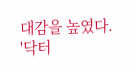대감을 높였다.
'닥터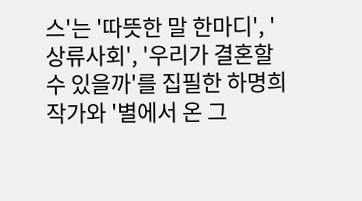스'는 '따뜻한 말 한마디', '상류사회', '우리가 결혼할 수 있을까'를 집필한 하명희 작가와 '별에서 온 그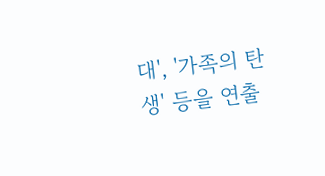대', '가족의 탄생' 등을 연출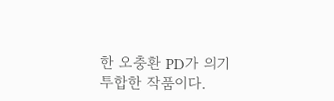한 오충환 PD가 의기투합한 작품이다.